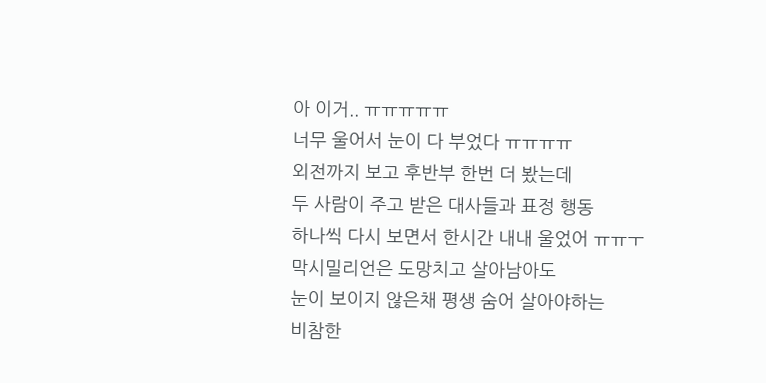아 이거.. ㅠㅠㅠㅠㅠ
너무 울어서 눈이 다 부었다 ㅠㅠㅠㅠ
외전까지 보고 후반부 한번 더 봤는데
두 사람이 주고 받은 대사들과 표정 행동
하나씩 다시 보면서 한시간 내내 울었어 ㅠㅠㅜ
막시밀리언은 도망치고 살아남아도
눈이 보이지 않은채 평생 숨어 살아야하는
비참한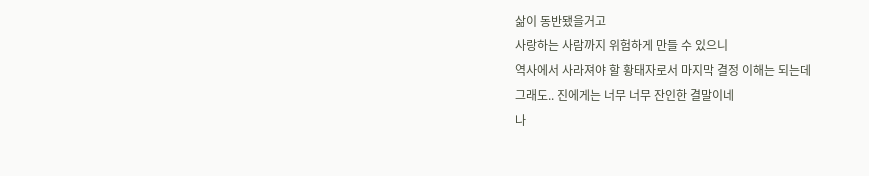삶이 동반됐을거고
사랑하는 사람까지 위험하게 만들 수 있으니
역사에서 사라져야 할 황태자로서 마지막 결정 이해는 되는데
그래도.. 진에게는 너무 너무 잔인한 결말이네
나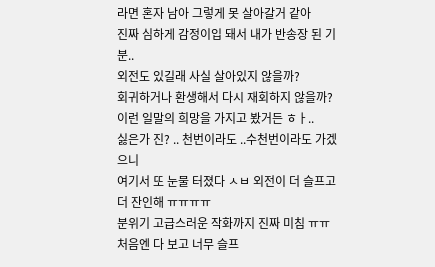라면 혼자 남아 그렇게 못 살아갈거 같아
진짜 심하게 감정이입 돼서 내가 반송장 된 기분..
외전도 있길래 사실 살아있지 않을까?
회귀하거나 환생해서 다시 재회하지 않을까?
이런 일말의 희망을 가지고 봤거든 ㅎㅏ..
싫은가 진? .. 천번이라도 ..수천번이라도 가겠으니
여기서 또 눈물 터졌다 ㅅㅂ 외전이 더 슬프고 더 잔인해 ㅠㅠㅠㅠ
분위기 고급스러운 작화까지 진짜 미침 ㅠㅠ
처음엔 다 보고 너무 슬프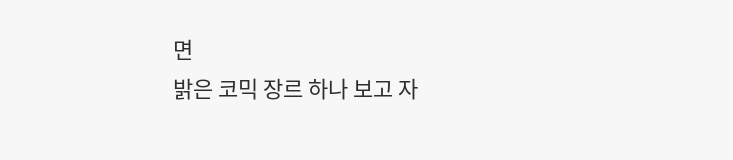면
밝은 코믹 장르 하나 보고 자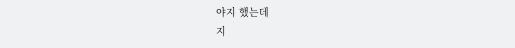야지 했는데
지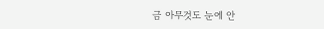금 아무것도 눈에 안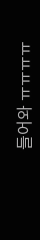들어와 ㅠㅠㅠㅠ